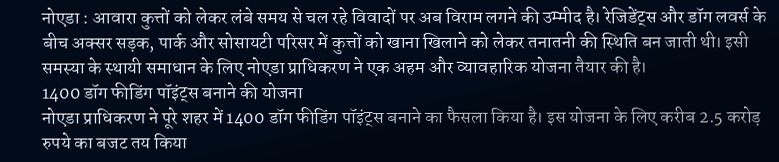नोएडा : आवारा कुत्तों को लेकर लंबे समय से चल रहे विवादों पर अब विराम लगने की उम्मीद है। रेजिडेंट्स और डॉग लवर्स के बीच अक्सर सड़क, पार्क और सोसायटी परिसर में कुत्तों को खाना खिलाने को लेकर तनातनी की स्थिति बन जाती थी। इसी समस्या के स्थायी समाधान के लिए नोएडा प्राधिकरण ने एक अहम और व्यावहारिक योजना तैयार की है।
1400 डॉग फीडिंग पॉइंट्स बनाने की योजना
नोएडा प्राधिकरण ने पूरे शहर में 1400 डॉग फीडिंग पॉइंट्स बनाने का फैसला किया है। इस योजना के लिए करीब 2.5 करोड़ रुपये का बजट तय किया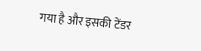गया है और इसकी टेंडर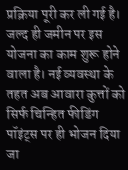प्रक्रिया पूरी कर ली गई है। जल्द ही जमीन पर इस योजना का काम शुरू होने वाला है। नई व्यवस्था के तहत अब आवारा कुत्तों को सिर्फ चिन्हित फीडिंग पॉइंट्स पर ही भोजन दिया जा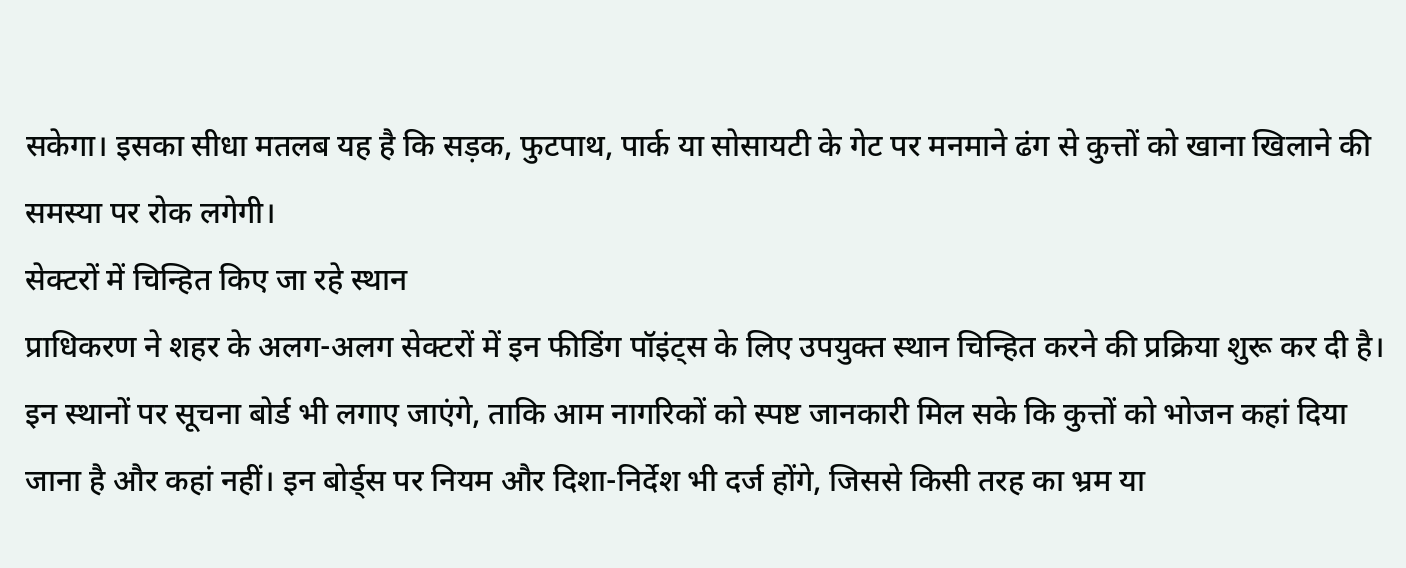सकेगा। इसका सीधा मतलब यह है कि सड़क, फुटपाथ, पार्क या सोसायटी के गेट पर मनमाने ढंग से कुत्तों को खाना खिलाने की समस्या पर रोक लगेगी।
सेक्टरों में चिन्हित किए जा रहे स्थान
प्राधिकरण ने शहर के अलग-अलग सेक्टरों में इन फीडिंग पॉइंट्स के लिए उपयुक्त स्थान चिन्हित करने की प्रक्रिया शुरू कर दी है। इन स्थानों पर सूचना बोर्ड भी लगाए जाएंगे, ताकि आम नागरिकों को स्पष्ट जानकारी मिल सके कि कुत्तों को भोजन कहां दिया जाना है और कहां नहीं। इन बोर्ड्स पर नियम और दिशा-निर्देश भी दर्ज होंगे, जिससे किसी तरह का भ्रम या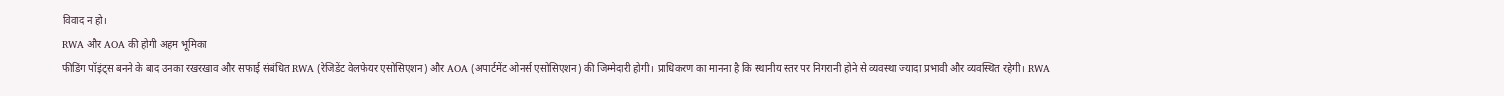विवाद न हो।
RWA और AOA की होगी अहम भूमिका
फीडिंग पॉइंट्स बनने के बाद उनका रखरखाव और सफाई संबंधित RWA (रेजिडेंट वेलफेयर एसोसिएशन) और AOA (अपार्टमेंट ओनर्स एसोसिएशन) की जिम्मेदारी होगी। प्राधिकरण का मानना है कि स्थानीय स्तर पर निगरानी होने से व्यवस्था ज्यादा प्रभावी और व्यवस्थित रहेगी। RWA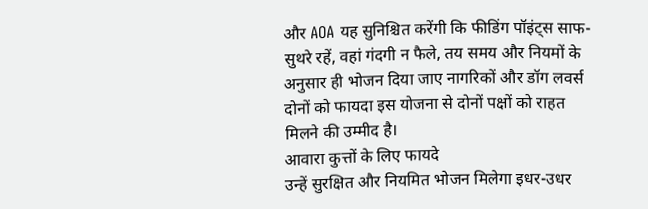और AOA यह सुनिश्चित करेंगी कि फीडिंग पॉइंट्स साफ-सुथरे रहें, वहां गंदगी न फैले, तय समय और नियमों के अनुसार ही भोजन दिया जाए नागरिकों और डॉग लवर्स दोनों को फायदा इस योजना से दोनों पक्षों को राहत मिलने की उम्मीद है।
आवारा कुत्तों के लिए फायदे
उन्हें सुरक्षित और नियमित भोजन मिलेगा इधर-उधर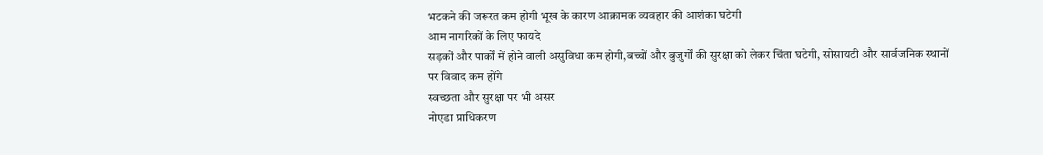भटकने की जरूरत कम होगी भूख के कारण आक्रामक व्यवहार की आशंका घटेगी
आम नागरिकों के लिए फायदे
सड़कों और पार्कों में होने वाली असुविधा कम होगी,बच्चों और बुजुर्गों की सुरक्षा को लेकर चिंता घटेगी, सोसायटी और सार्वजनिक स्थानों पर विवाद कम होंगे
स्वच्छता और सुरक्षा पर भी असर
नोएडा प्राधिकरण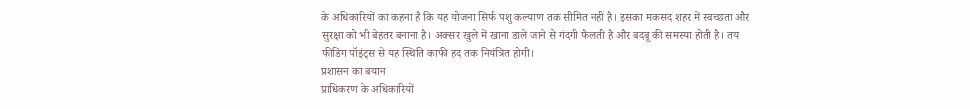के अधिकारियों का कहना है कि यह योजना सिर्फ पशु कल्याण तक सीमित नहीं है। इसका मकसद शहर में स्वच्छता और सुरक्षा को भी बेहतर बनाना है। अक्सर खुले में खाना डाले जाने से गंदगी फैलती है और बदबू की समस्या होती है। तय फीडिंग पॉइंट्स से यह स्थिति काफी हद तक नियंत्रित होगी।
प्रशासन का बयान
प्राधिकरण के अधिकारियों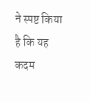ने स्पष्ट किया है कि यह कदम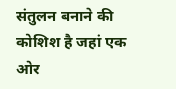संतुलन बनाने की कोशिश है जहां एक ओर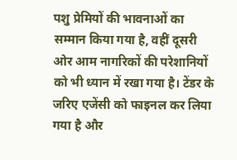पशु प्रेमियों की भावनाओं का सम्मान किया गया है, वहीं दूसरी ओर आम नागरिकों की परेशानियों को भी ध्यान में रखा गया है। टेंडर के जरिए एजेंसी को फाइनल कर लिया गया है और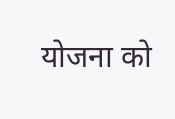योजना को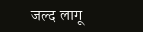जल्द लागू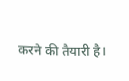करने की तैयारी है।